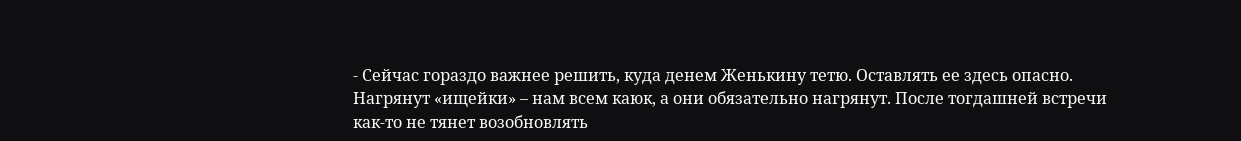- Сейчас гораздо важнее решить, куда денем Женькину тетю. Оставлять ее здесь опасно. Нагрянут «ищейки» – нам всем каюк, а они обязательно нагрянут. После тогдашней встречи как-то не тянет возобновлять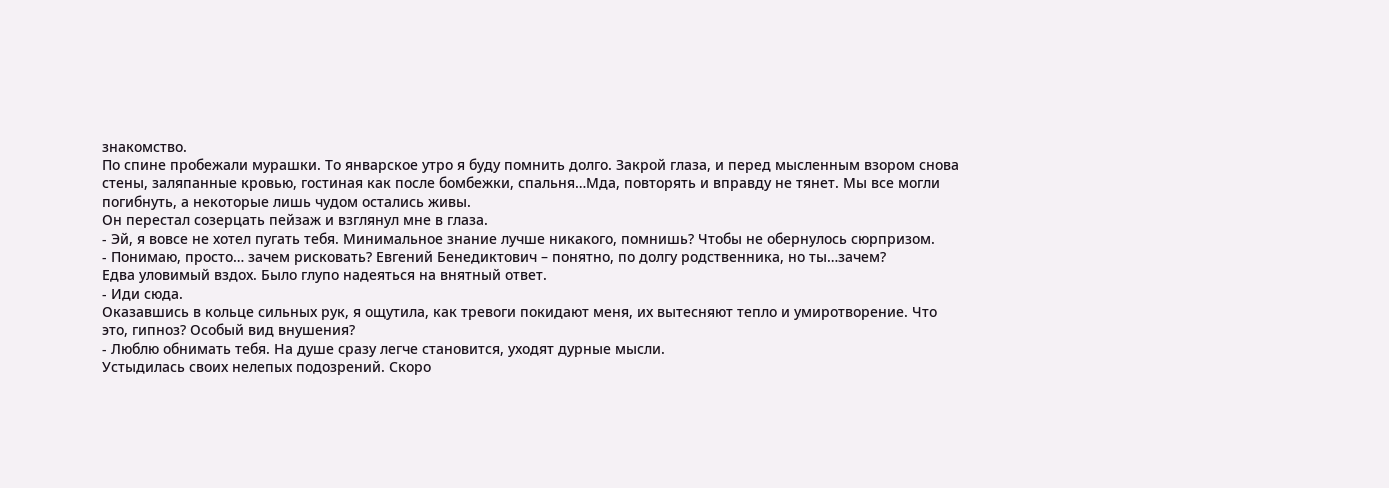знакомство.
По спине пробежали мурашки. То январское утро я буду помнить долго. Закрой глаза, и перед мысленным взором снова стены, заляпанные кровью, гостиная как после бомбежки, спальня…Мда, повторять и вправду не тянет. Мы все могли погибнуть, а некоторые лишь чудом остались живы.
Он перестал созерцать пейзаж и взглянул мне в глаза.
- Эй, я вовсе не хотел пугать тебя. Минимальное знание лучше никакого, помнишь? Чтобы не обернулось сюрпризом.
- Понимаю, просто… зачем рисковать? Евгений Бенедиктович – понятно, по долгу родственника, но ты…зачем?
Едва уловимый вздох. Было глупо надеяться на внятный ответ.
- Иди сюда.
Оказавшись в кольце сильных рук, я ощутила, как тревоги покидают меня, их вытесняют тепло и умиротворение. Что это, гипноз? Особый вид внушения?
- Люблю обнимать тебя. На душе сразу легче становится, уходят дурные мысли.
Устыдилась своих нелепых подозрений. Скоро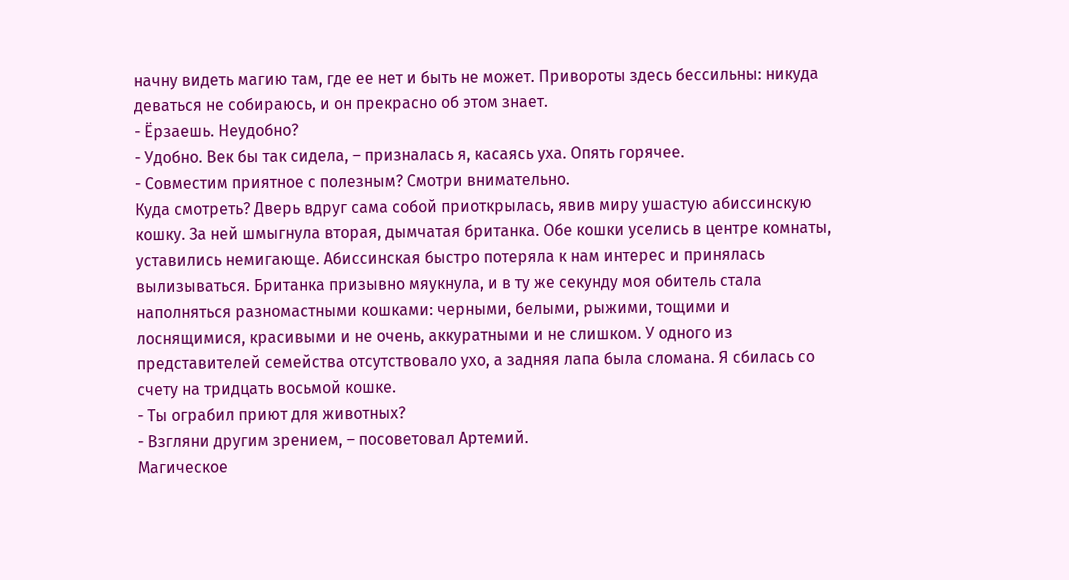начну видеть магию там, где ее нет и быть не может. Привороты здесь бессильны: никуда деваться не собираюсь, и он прекрасно об этом знает.
- Ёрзаешь. Неудобно?
- Удобно. Век бы так сидела, – призналась я, касаясь уха. Опять горячее.
- Совместим приятное с полезным? Смотри внимательно.
Куда смотреть? Дверь вдруг сама собой приоткрылась, явив миру ушастую абиссинскую кошку. За ней шмыгнула вторая, дымчатая британка. Обе кошки уселись в центре комнаты, уставились немигающе. Абиссинская быстро потеряла к нам интерес и принялась вылизываться. Британка призывно мяукнула, и в ту же секунду моя обитель стала наполняться разномастными кошками: черными, белыми, рыжими, тощими и лоснящимися, красивыми и не очень, аккуратными и не слишком. У одного из представителей семейства отсутствовало ухо, а задняя лапа была сломана. Я сбилась со счету на тридцать восьмой кошке.
- Ты ограбил приют для животных?
- Взгляни другим зрением, – посоветовал Артемий.
Магическое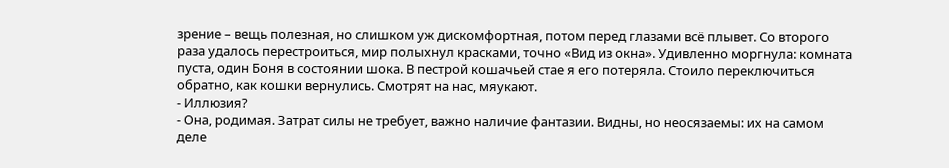зрение – вещь полезная, но слишком уж дискомфортная, потом перед глазами всё плывет. Со второго раза удалось перестроиться, мир полыхнул красками, точно «Вид из окна». Удивленно моргнула: комната пуста, один Боня в состоянии шока. В пестрой кошачьей стае я его потеряла. Стоило переключиться обратно, как кошки вернулись. Смотрят на нас, мяукают.
- Иллюзия?
- Она, родимая. Затрат силы не требует, важно наличие фантазии. Видны, но неосязаемы: их на самом деле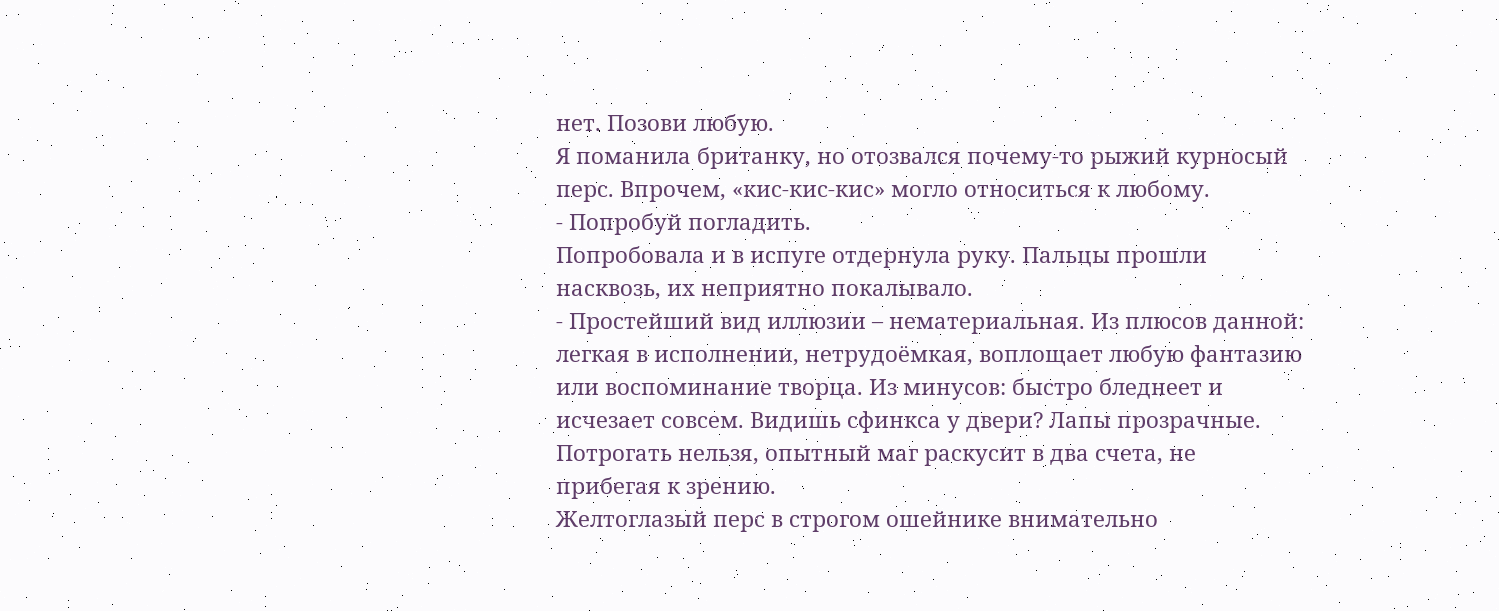нет. Позови любую.
Я поманила британку, но отозвался почему-то рыжий курносый перс. Впрочем, «кис-кис-кис» могло относиться к любому.
- Попробуй погладить.
Попробовала и в испуге отдернула руку. Пальцы прошли насквозь, их неприятно покалывало.
- Простейший вид иллюзии – нематериальная. Из плюсов данной: легкая в исполнении, нетрудоёмкая, воплощает любую фантазию или воспоминание творца. Из минусов: быстро бледнеет и исчезает совсем. Видишь сфинкса у двери? Лапы прозрачные. Потрогать нельзя, опытный маг раскусит в два счета, не прибегая к зрению.
Желтоглазый перс в строгом ошейнике внимательно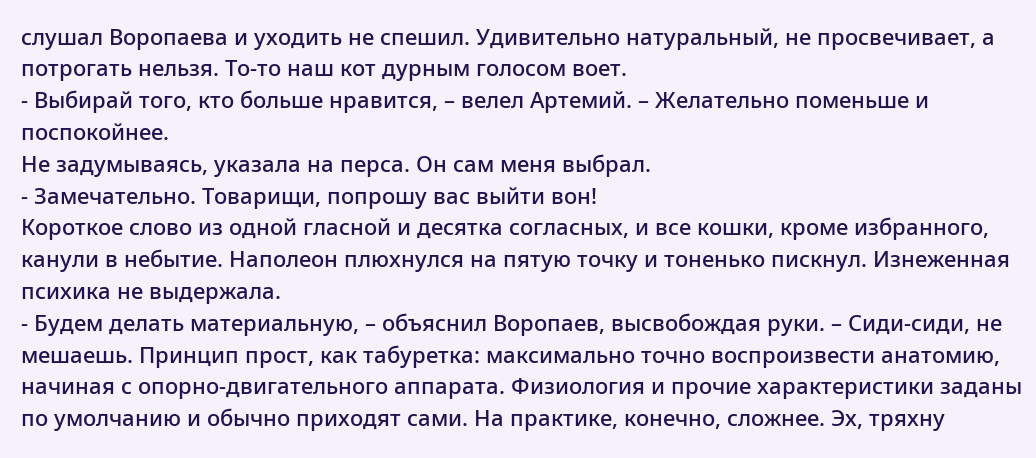слушал Воропаева и уходить не спешил. Удивительно натуральный, не просвечивает, а потрогать нельзя. То-то наш кот дурным голосом воет.
- Выбирай того, кто больше нравится, – велел Артемий. – Желательно поменьше и поспокойнее.
Не задумываясь, указала на перса. Он сам меня выбрал.
- Замечательно. Товарищи, попрошу вас выйти вон!
Короткое слово из одной гласной и десятка согласных, и все кошки, кроме избранного, канули в небытие. Наполеон плюхнулся на пятую точку и тоненько пискнул. Изнеженная психика не выдержала.
- Будем делать материальную, – объяснил Воропаев, высвобождая руки. – Сиди-сиди, не мешаешь. Принцип прост, как табуретка: максимально точно воспроизвести анатомию, начиная с опорно-двигательного аппарата. Физиология и прочие характеристики заданы по умолчанию и обычно приходят сами. На практике, конечно, сложнее. Эх, тряхну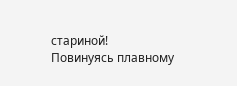стариной!
Повинуясь плавному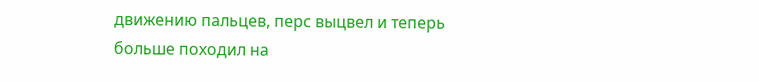движению пальцев, перс выцвел и теперь больше походил на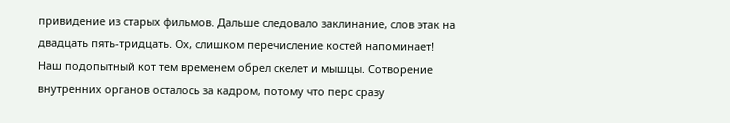привидение из старых фильмов. Дальше следовало заклинание, слов этак на двадцать пять-тридцать. Ох, слишком перечисление костей напоминает! Наш подопытный кот тем временем обрел скелет и мышцы. Сотворение внутренних органов осталось за кадром, потому что перс сразу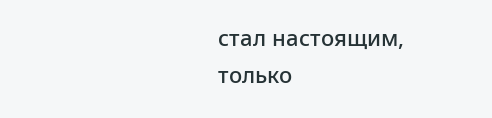стал настоящим, только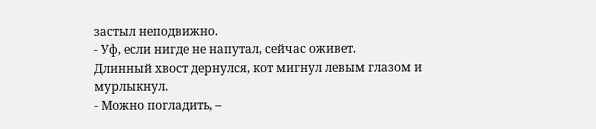застыл неподвижно.
- Уф, если нигде не напутал, сейчас оживет.
Длинный хвост дернулся, кот мигнул левым глазом и мурлыкнул.
- Можно погладить, –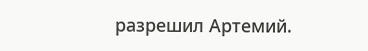разрешил Артемий.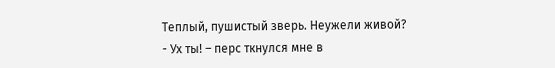Теплый, пушистый зверь. Неужели живой?
- Ух ты! – перс ткнулся мне в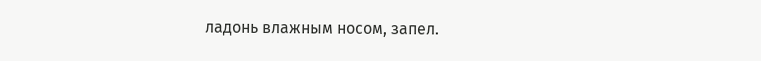ладонь влажным носом, запел.